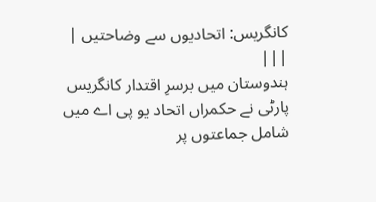کانگریس: اتحادیوں سے وضاحتیں | |||
ہندوستان میں برسرِ اقتدار کانگریس پارٹی نے حکمراں اتحاد یو پی اے میں شامل جماعتوں پر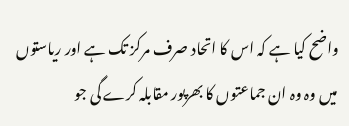واضح کیا ہے کہ اس کا اتحاد صرف مرکز تک ہے اور ریاستوں میں وہ وہ ان جماعتوں کا بھرپور مقابلہ کرے گی جو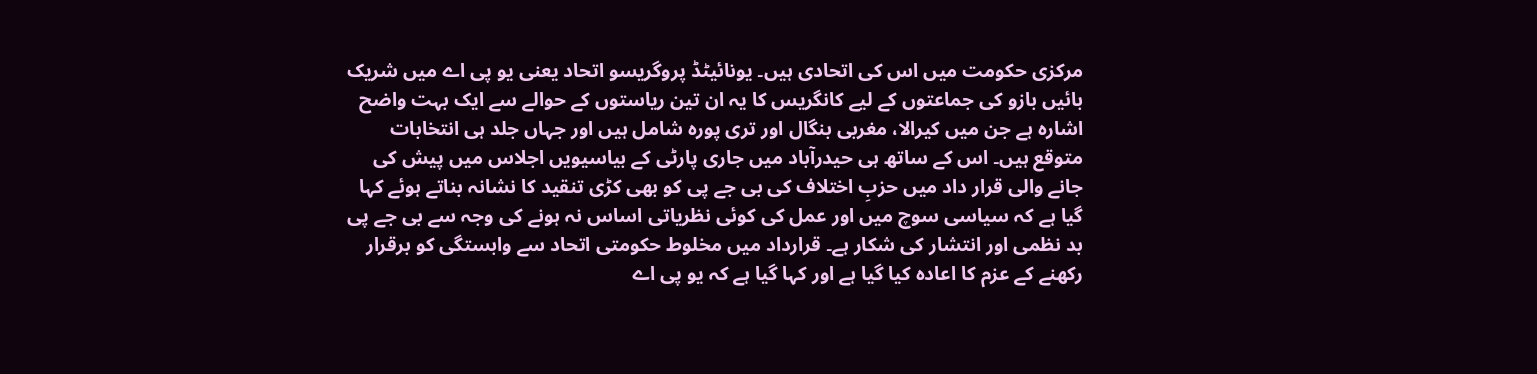مرکزی حکومت میں اس کی اتحادی ہیں۔ یونائیٹڈ پروگریسو اتحاد یعنی یو پی اے میں شریک بائیں بازو کی جماعتوں کے لیے کانگریس کا یہ ان تین ریاستوں کے حوالے سے ایک بہت واضح اشارہ ہے جن میں کیرالا، مغربی بنگال اور تری پورہ شامل ہیں اور جہاں جلد ہی انتخابات متوقع ہیں۔ اس کے ساتھ ہی حیدرآباد میں جاری پارٹی کے بیاسیویں اجلاس میں پیش کی جانے والی قرار داد میں حزبِ اختلاف کی بی جے پی کو بھی کڑی تنقید کا نشانہ بناتے ہوئے کہا گیا ہے کہ سیاسی سوچ میں اور عمل کی کوئی نظریاتی اساس نہ ہونے کی وجہ سے بی جے پی بد نظمی اور انتشار کی شکار ہے۔ قرارداد میں مخلوط حکومتی اتحاد سے وابستگی کو برقرار رکھنے کے عزم کا اعادہ کیا گیا ہے اور کہا گیا ہے کہ یو پی اے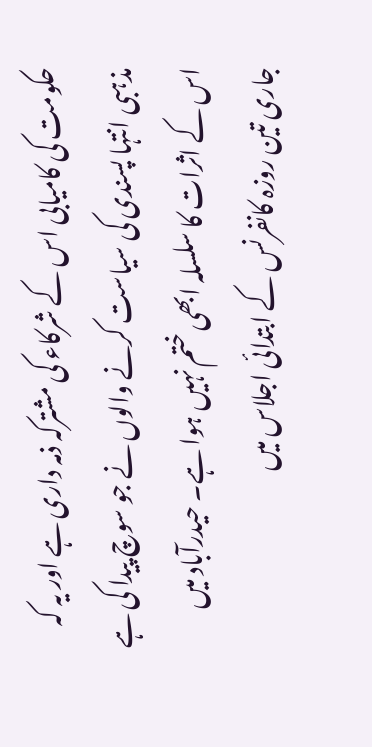حکومت کی کامیابی اس کے شرکاء کی مشترکہ ذمہ داری ہے اور یہ کہ مذہبی انتہا پسندی کی سیاست کرنے والوں نے جو سوچ پیدا کی ہے اس کے اثرات کا سلسلہ ابھی ختم نہیں ہوا ہے۔ حیدرآباد میں جاری تین روزہ کانفرنس کے ابتدائی اجلاس میں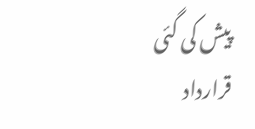پیش کی گئی قرارداد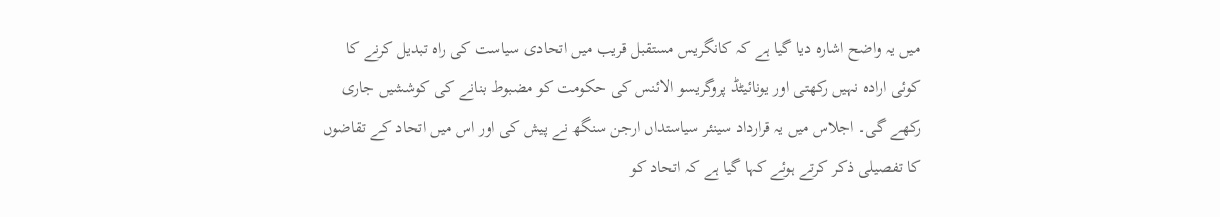میں یہ واضح اشارہ دیا گیا ہے کہ کانگریس مستقبل قریب میں اتحادی سیاست کی راہ تبدیل کرنے کا کوئی ارادہ نہیں رکھتی اور یونائیٹڈ پروگریسو الائنس کی حکومت کو مضبوط بنانے کی کوششیں جاری رکھے گی۔ اجلاس میں یہ قرارداد سینئر سیاستداں ارجن سنگھ نے پیش کی اور اس میں اتحاد کے تقاضوں کا تفصیلی ذکر کرتے ہوئے کہا گیا ہے کہ اتحاد کو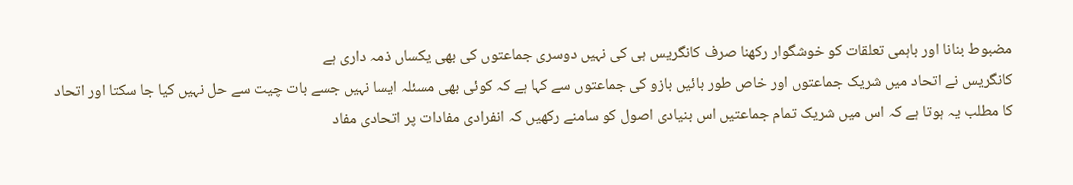مضبوط بنانا اور باہمی تعلقات کو خوشگوار رکھنا صرف کانگریس ہی کی نہیں دوسری جماعتوں کی بھی یکساں ذمہ داری ہے
کانگریس نے اتحاد میں شریک جماعتوں اور خاص طور بائیں بازو کی جماعتوں سے کہا ہے کہ کوئی بھی مسئلہ ایسا نہیں جسے بات چیت سے حل نہیں کیا جا سکتا اور اتحاد کا مطلب یہ ہوتا ہے کہ اس میں شریک تمام جماعتیں اس بنیادی اصول کو سامنے رکھیں کہ انفرادی مفادات پر اتحادی مفاد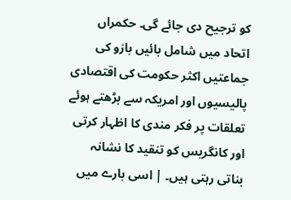کو ترجیح دی جائے گی۔ حکمراں اتحاد میں شامل بائیں بازو کی جماعتیں اکثر حکومت کی اقتصادی پالیسیوں اور امریکہ سے بڑھتے ہوئے تعلقات پر فکر مندی کا اظہار کرتی اور کانگریس کو تنقید کا نشانہ بناتی رہتی ہیں۔ | اسی بارے میں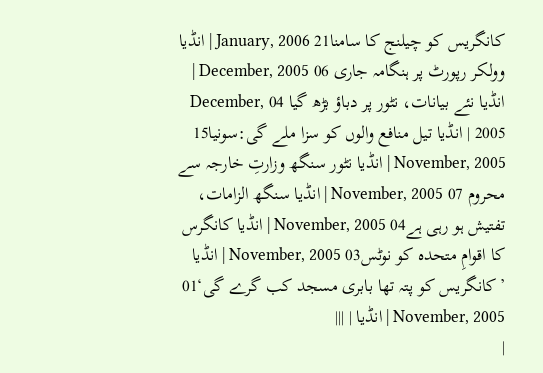کانگریس کو چیلنج کا سامنا21 January, 2006 | انڈیا وولکر رپورٹ پر ہنگامہ جاری 06 December, 2005 | انڈیا نئے بیانات، نٹور پر دباؤ بڑھ گیا 04 December, 2005 | انڈیا تیل منافع والوں کو سزا ملے گی:سونیا15 November, 2005 | انڈیا نٹور سنگھ وزارتِ خارجہ سے محروم 07 November, 2005 | انڈیا سنگھ الزامات، تفتیش ہو رہی ہے04 November, 2005 | انڈیا کانگرس کا اقوامِ متحدہ کو نوٹس03 November, 2005 | انڈیا ’کانگریس کو پتہ تھا بابری مسجد کب گرے گی‘01 November, 2005 | انڈیا | |||
|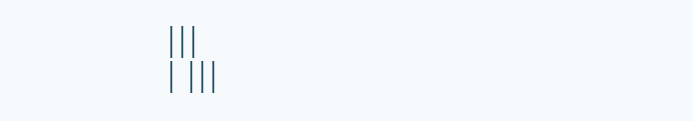|||
| |||